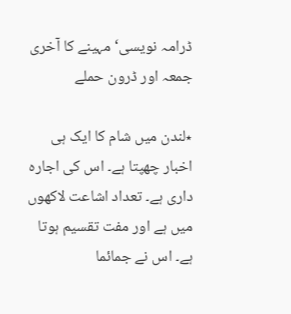ڈرامہ نویسی‘ مہینے کا آخری جمعہ اور ڈرون حملے

٭لندن میں شام کا ایک ہی اخبار چھپتا ہے۔ اس کی اجارہ داری ہے۔ تعداد اشاعت لاکھوں میں ہے اور مفت تقسیم ہوتا ہے۔ اس نے جمائما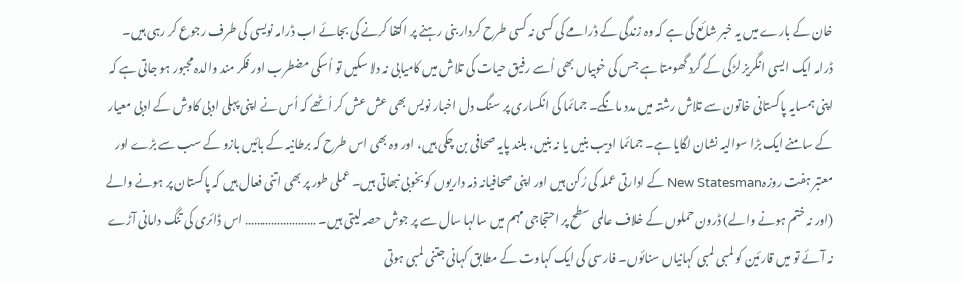خان کے بارے میں یہ خبر شائع کی ہے کہ وہ زندگی کے ڈرامے کی کسی نہ کسی طرح کردار بنی رہنے پر اکتفا کرنے کی بجائے اب ڈرامہ نویسی کی طرف رجوع کر رہی ہیں۔ ڈرامہ ایک ایسی انگریز لڑکی کے گرد گھومتا ہے جس کی خوبیاں بھی اُسے رفیق حیات کی تلاش میں کامیابی نہ دلا سکیں تو اُسکی مضطرب اور فکر مند والدہ مجبور ہو جاتی ہے کہ اپنی ہمسایہ پاکستانی خاتون سے تلاش رشتہ میں مدد مانگے۔ جمائما کی انکساری پر سنگ دل اخبار نویس بھی عش عش کر اُٹھے کہ اُس نے اپنی پہلی ادبی کاوش کے ادبی معیار کے سامنے ایک بڑا سوالیہ نشان لگایا ہے۔ جمائما ادیب بنیں یا نہ بنیں، بلند پایہ صحافی بن چکی ہیں، اور وہ بھی اس طرح کہ برطانیہ کے بائیں بازو کے سب سے بڑے اور معتبر ہفت روزہNew Statesman کے ادارتی عملہ کی رُکن ہیں اور اپنی صحافیانہ ذمہ داریوں کو بخوبی نبھاتی ہیں۔ عملی طور پر بھی اتنی فعال ہیں کہ پاکستان پر ہونے والے (اور نہ ختم ہونے والے) ڈرون حملوں کے خلاف عالمی سطح پر احتجاجی مہم میں سالہا سال سے پر جوش حصہ لیتی ہیں۔ …………………… اس ڈائری کی تنگ دامانی آڑے نہ آئے تو میں قارئین کو لمبی لمبی کہانیاں سنائوں۔ فارسی کی ایک کہاوت کے مطابق کہانی جتنی لمبی ہوتی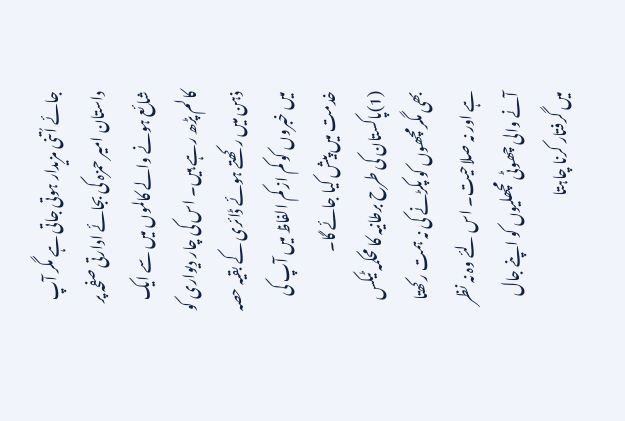جائے اُتنی مزیدار ہوتی جاتی ہے مگر آپ داستان امیر حمزہ کی بجائے ادارتی صفحہ پر شائع ہونے والے کالموں میں سے ایک کالم پڑھ رہے ہیں۔ اس کی چار دیواری کو ذہن میں رکھتے ہوئے ڈائری کے بقیہ حصہ میں خبروں کو کم از کم الفاظ میں آپ کی خدمت میں پیش کیا جائے گا۔ (1)پاکستان کی طرح برطانیہ کا محکمہ ٹیکس بھی مگرمچھوں کو پکڑنے کی نہ ہمت رکھتا ہے اور نہ صلاحیت۔ اس لئے وہ نہ نظر آنے والی چھوٹی مچھلیوں کو اپنے جال میں گرفتار کرنا چاہتا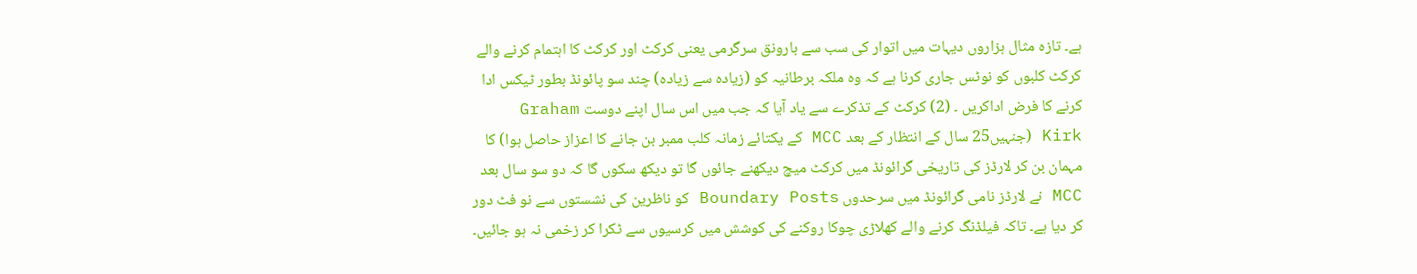ہے۔ تازہ مثال ہزاروں دیہات میں اتوار کی سب سے بارونق سرگرمی یعنی کرکٹ اور کرکٹ کا اہتمام کرنے والے کرکٹ کلبوں کو نوٹس جاری کرنا ہے کہ وہ ملکہ برطانیہ کو (زیادہ سے زیادہ) چند سو پائونڈ بطور ٹیکس ادا کرنے کا فرض اداکریں ۔ (2) کرکٹ کے تذکرے سے یاد آیا کہ جب میں اس سال اپنے دوست Graham Kirk (جنہیں25 سال کے انتظار کے بعد MCC کے یکتائے زمانہ کلب ممبر بن جانے کا اعزاز حاصل ہوا) کا مہمان بن کر لارڈز کی تاریخی گرائونڈ میں کرکٹ میچ دیکھنے جائوں گا تو دیکھ سکوں گا کہ دو سو سال بعد MCC نے لارڈز نامی گرائونڈ میں سرحدوں Boundary Posts کو ناظرین کی نشستوں سے نو فٹ دور کر دیا ہے۔ تاکہ فیلڈنگ کرنے والے کھلاڑی چوکا روکنے کی کوشش میں کرسیوں سے ٹکرا کر زخمی نہ ہو جائیں۔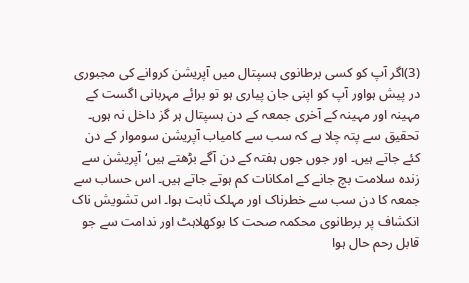(3)اگر آپ کو کسی برطانوی ہسپتال میں آپریشن کروانے کی مجبوری در پیش ہواور آپ کو اپنی جان پیاری ہو تو برائے مہربانی اگست کے مہینہ اور مہینہ کے آخری جمعہ کے دن ہسپتال ہر گز داخل نہ ہوں۔ تحقیق سے پتہ چلا ہے کہ سب سے کامیاب آپریشن سوموار کے دن کئے جاتے ہیں۔ اور جوں جوں ہفتہ کے دن آگے بڑھتے ہیں‘ آپریشن سے زندہ سلامت بچ جانے کے امکانات کم ہوتے جاتے ہیں۔ اس حساب سے جمعہ کا دن سب سے خطرناک اور مہلک ثابت ہوا۔ اس تشویش ناک انکشاف پر برطانوی محکمہ صحت کا بوکھلاہٹ اور ندامت سے جو قابل رحم حال ہوا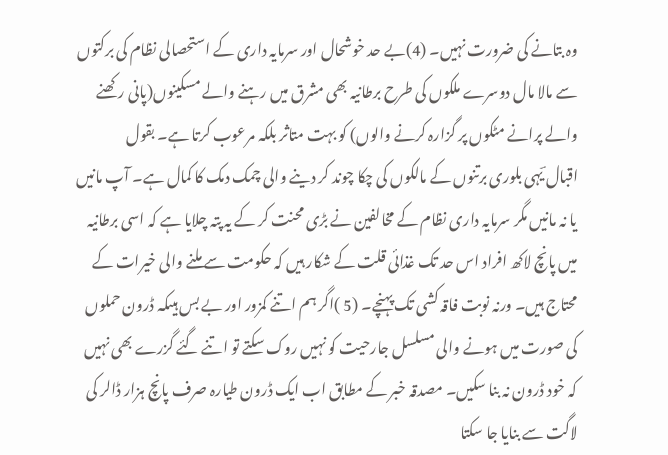وہ بتانے کی ضرورت نہیں۔ (4)بے حد خوشحال اور سرمایہ داری کے استحصالی نظام کی برکتوں سے مالا مال دوسرے ملکوں کی طرح برطانیہ بھی مشرق میں رہنے والے مسکینوں(پانی رکھنے والے پرانے مٹکوں پر گزارہ کرنے والوں) کو بہت متاثر بلکہ مرعوب کرتا ہے۔ بقول اقبال ؔیہی بلوری برتنوں کے مالکوں کی چکا چوند کر دینے والی چمک دمک کا کمال ہے۔ آپ مانیں یا نہ مانیں مگر سرمایہ داری نظام کے مخالفین نے بڑی محنت کر کے یہ پتہ چلایا ہے کہ اسی برطانیہ میں پانچ لاکھ افراد اس حد تک غذائی قلت کے شکار ہیں کہ حکومت سے ملنے والی خیرات کے محتاج ہیں۔ ورنہ نوبت فاقہ کشی تک پہنچے۔ (5 )اگر ہم اتنے کمزور اور بے بس ہیںکہ ڈرون حملوں کی صورت میں ہونے والی مسلسل جارحیت کو نہیں روک سکتے تو اتنے گئے گزرے بھی نہیں کہ خود ڈرون نہ بنا سکیں۔ مصدقہ خبر کے مطابق اب ایک ڈرون طیارہ صرف پانچ ہزار ڈالر کی لاگت سے بنایا جا سکتا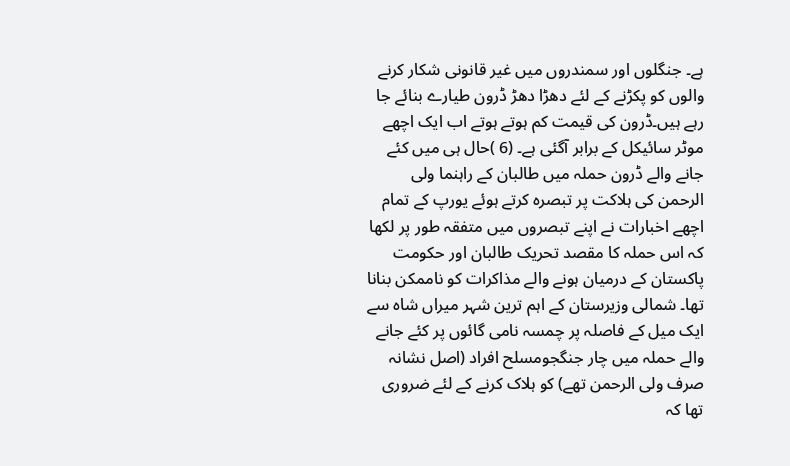ہے۔ جنگلوں اور سمندروں میں غیر قانونی شکار کرنے والوں کو پکڑنے کے لئے دھڑا دھڑ ڈرون طیارے بنائے جا رہے ہیں۔ڈرون کی قیمت کم ہوتے ہوتے اب ایک اچھے موٹر سائیکل کے برابر آگئی ہے۔ (6 )حال ہی میں کئے جانے والے ڈرون حملہ میں طالبان کے راہنما ولی الرحمن کی ہلاکت پر تبصرہ کرتے ہوئے یورپ کے تمام اچھے اخبارات نے اپنے تبصروں میں متفقہ طور پر لکھا کہ اس حملہ کا مقصد تحریک طالبان اور حکومت پاکستان کے درمیان ہونے والے مذاکرات کو ناممکن بنانا تھا۔ شمالی وزیرستان کے اہم ترین شہر میراں شاہ سے ایک میل کے فاصلہ پر چمسہ نامی گائوں پر کئے جانے والے حملہ میں چار جنگجومسلح افراد (اصل نشانہ صرف ولی الرحمن تھے) کو ہلاک کرنے کے لئے ضروری تھا کہ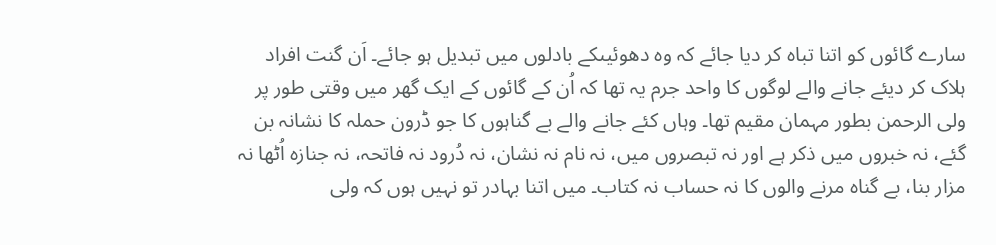سارے گائوں کو اتنا تباہ کر دیا جائے کہ وہ دھوئیںکے بادلوں میں تبدیل ہو جائے۔ اَن گنت افراد ہلاک کر دیئے جانے والے لوگوں کا واحد جرم یہ تھا کہ اُن کے گائوں کے ایک گھر میں وقتی طور پر ولی الرحمن بطور مہمان مقیم تھا۔ وہاں کئے جانے والے بے گناہوں کا جو ڈرون حملہ کا نشانہ بن گئے، نہ خبروں میں ذکر ہے اور نہ تبصروں میں، نہ نام نہ نشان، نہ دُرود نہ فاتحہ، نہ جنازہ اُٹھا نہ مزار بنا، بے گناہ مرنے والوں کا نہ حساب نہ کتاب۔ میں اتنا بہادر تو نہیں ہوں کہ ولی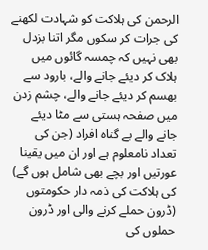الرحمن کی ہلاکت کو شہادت لکھنے کی جرات کر سکوں مگر اتنا بزدل بھی نہیں کہ چمسہ گائوں میں ہلاک کر دیئے جانے والے، بارود سے بھسم کر دیئے جانے والے، چشم زدن میں صفحہ ہستی سے مٹا دیئے جانے والے بے گناہ افراد (جن کی تعداد نامعلوم ہے اور ان میں یقینا عورتیں اور بچے بھی شامل ہوں گے) کی ہلاکت کی ذمہ دار حکومتوں (ڈرون حملے کرنے والی اور ڈرون حملوں کی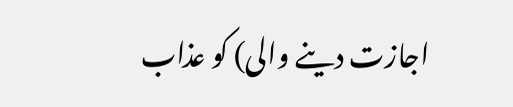اجازت دینے والی) کو عذاب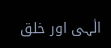الٰہی اور خلق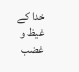خدا کے غیظ و غضب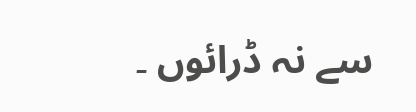سے نہ ڈرائوں ۔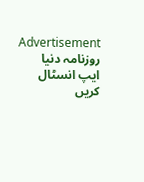Advertisement
روزنامہ دنیا ایپ انسٹال کریں